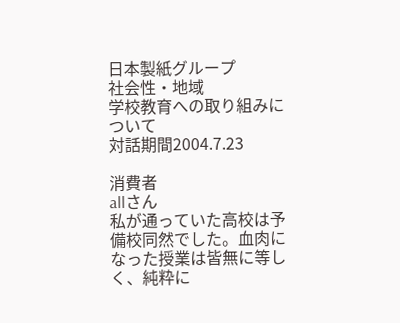日本製紙グループ
社会性・地域
学校教育への取り組みについて
対話期間2004.7.23

消費者
allさん
私が通っていた高校は予備校同然でした。血肉になった授業は皆無に等しく、純粋に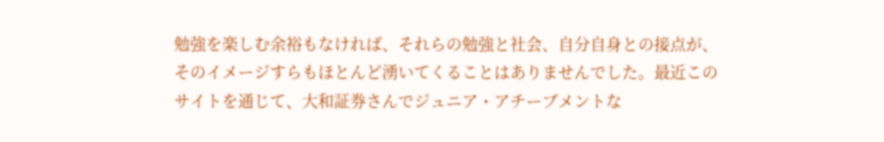勉強を楽しむ余裕もなければ、それらの勉強と社会、自分自身との接点が、そのイメージすらもほとんど湧いてくることはありませんでした。最近このサイトを通じて、大和証券さんでジュニア・アチーブメントな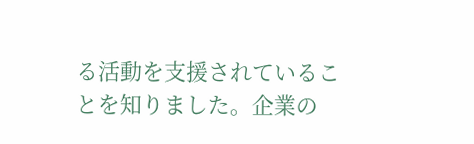る活動を支援されていることを知りました。企業の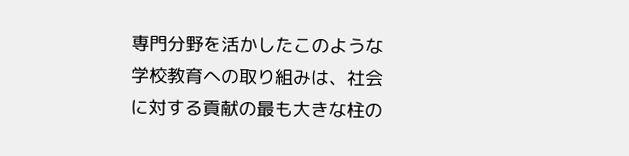専門分野を活かしたこのような学校教育への取り組みは、社会に対する貢献の最も大きな柱の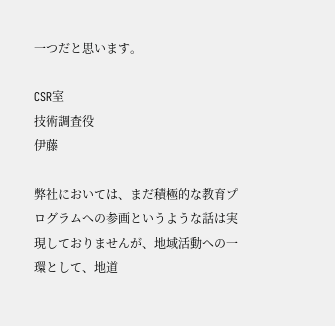一つだと思います。

CSR室
技術調査役
伊藤

弊社においては、まだ積極的な教育プログラムへの参画というような話は実現しておりませんが、地域活動への一環として、地道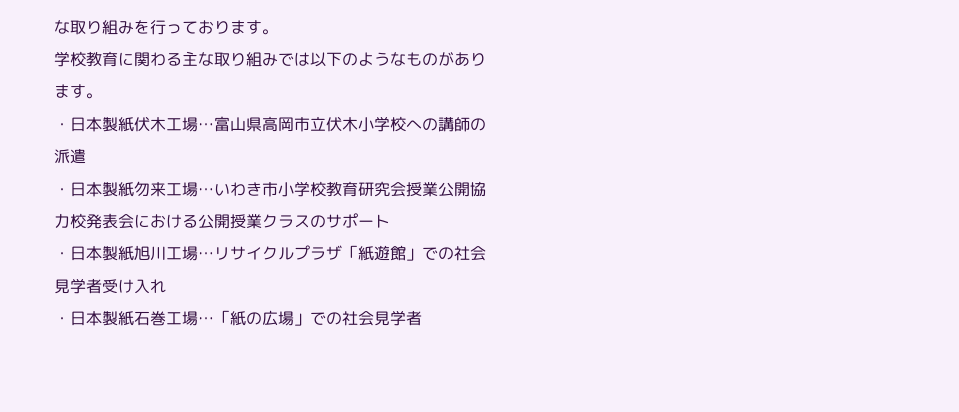な取り組みを行っております。
学校教育に関わる主な取り組みでは以下のようなものがあります。
・日本製紙伏木工場…富山県高岡市立伏木小学校への講師の派遣
・日本製紙勿来工場…いわき市小学校教育研究会授業公開協力校発表会における公開授業クラスのサポート
・日本製紙旭川工場…リサイクルプラザ「紙遊館」での社会見学者受け入れ
・日本製紙石巻工場…「紙の広場」での社会見学者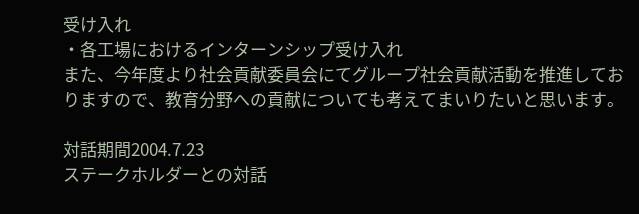受け入れ
・各工場におけるインターンシップ受け入れ
また、今年度より社会貢献委員会にてグループ社会貢献活動を推進しておりますので、教育分野への貢献についても考えてまいりたいと思います。

対話期間2004.7.23
ステークホルダーとの対話